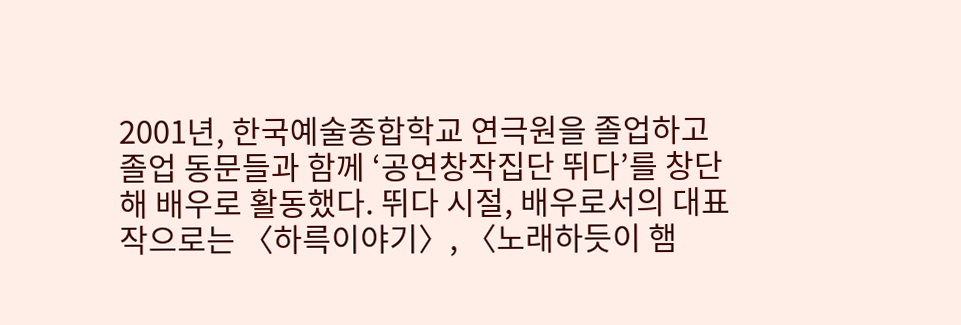2001년, 한국예술종합학교 연극원을 졸업하고 졸업 동문들과 함께 ‘공연창작집단 뛰다’를 창단해 배우로 활동했다. 뛰다 시절, 배우로서의 대표작으로는 〈하륵이야기〉, 〈노래하듯이 햄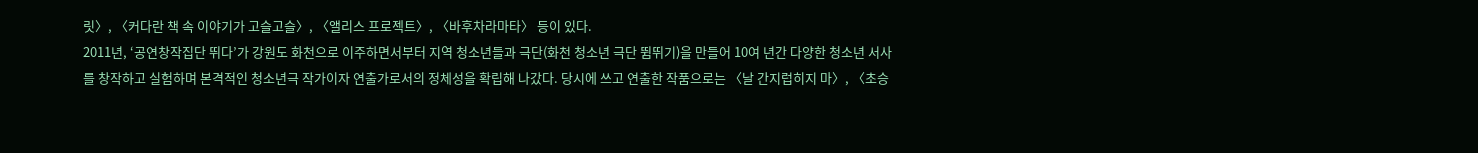릿〉, 〈커다란 책 속 이야기가 고슬고슬〉, 〈앨리스 프로젝트〉, 〈바후차라마타〉 등이 있다.
2011년, ‘공연창작집단 뛰다’가 강원도 화천으로 이주하면서부터 지역 청소년들과 극단(화천 청소년 극단 뜀뛰기)을 만들어 10여 년간 다양한 청소년 서사를 창작하고 실험하며 본격적인 청소년극 작가이자 연출가로서의 정체성을 확립해 나갔다. 당시에 쓰고 연출한 작품으로는 〈날 간지럽히지 마〉, 〈초승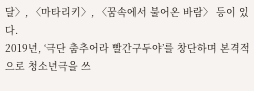달〉, 〈마타리키〉, 〈꿈속에서 불어온 바람〉 등이 있다.
2019년, ‘극단 춤추어라 빨간구두야’를 창단하며 본격적으로 청소년극을 쓰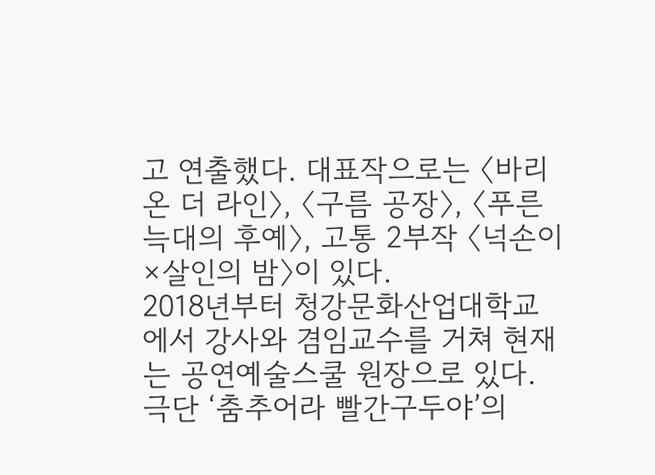고 연출했다. 대표작으로는 〈바리 온 더 라인〉, 〈구름 공장〉, 〈푸른 늑대의 후예〉, 고통 2부작 〈넉손이×살인의 밤〉이 있다.
2018년부터 청강문화산업대학교에서 강사와 겸임교수를 거쳐 현재는 공연예술스쿨 원장으로 있다. 극단 ‘춤추어라 빨간구두야’의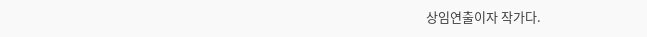상임연출이자 작가다.